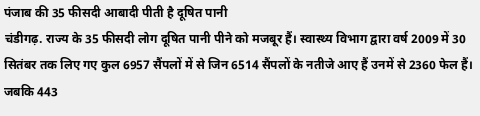पंजाब की 35 फीसदी आबादी पीती है दूषित पानी
चंडीगढ़. राज्य के 35 फीसदी लोग दूषित पानी पीने को मजबूर हैं। स्वास्थ्य विभाग द्वारा वर्ष 2009 में 30 सितंबर तक लिए गए कुल 6957 सैंपलों में से जिन 6514 सैंपलों के नतीजे आए हैं उनमें से 2360 फेल हैं। जबकि 443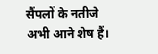सैंपलों के नतीजे अभी आने शेष हैं।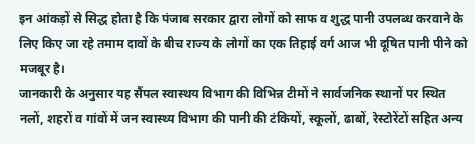इन आंकड़ों से सिद्ध होता है कि पंजाब सरकार द्वारा लोगों को साफ व शुद्ध पानी उपलब्ध करवाने के लिए किए जा रहे तमाम दावों के बीच राज्य के लोगों का एक तिहाई वर्ग आज भी दूषित पानी पीने को मजबूर है।
जानकारी के अनुसार यह सैंपल स्वास्थय विभाग की विभिन्न टीमों ने सार्वजनिक स्थानों पर स्थित नलों, शहरों व गांवों में जन स्वास्थ्य विभाग की पानी की टंकियों, स्कूलों, ढाबों, रेस्टोरेंटों सहित अन्य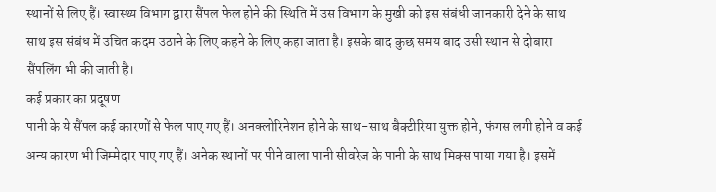स्थानों से लिए हैं। स्वास्थ्य विभाग द्वारा सैंपल फेल होने की स्थिति में उस विभाग के मुखी को इस संबंधी जानकारी देने के साथ साथ इस संबंध में उचित कदम उठाने के लिए कहने के लिए कहा जाता है। इसके बाद कुछ समय बाद उसी स्थान से दोबारा सैंपलिंग भी की जाती है।
कई प्रकार का प्रदूषण
पानी के ये सैंपल कई कारणों से फेल पाए गए हैं। अनक्लोरिनेशन होने के साथ-साथ बैक्टीरिया युक्त होने, फंगस लगी होने व कई अन्य कारण भी जिम्मेदार पाए गए हैं। अनेक स्थानों पर पीने वाला पानी सीवरेज के पानी के साथ मिक्स पाया गया है। इसमें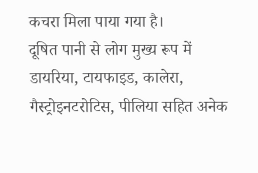कचरा मिला पाया गया है।
दूषित पानी से लोग मुख्य रूप में डायरिया, टायफाइड, कालेरा, गैस्ट्रोइनटरोटिस, पीलिया सहित अनेक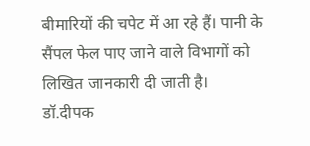बीमारियों की चपेट में आ रहे हैं। पानी के सैंपल फेल पाए जाने वाले विभागों को लिखित जानकारी दी जाती है।
डॉ.दीपक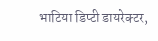भाटिया डिप्टी डायरेक्टर,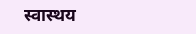स्वास्थय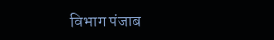विभाग पंजाब